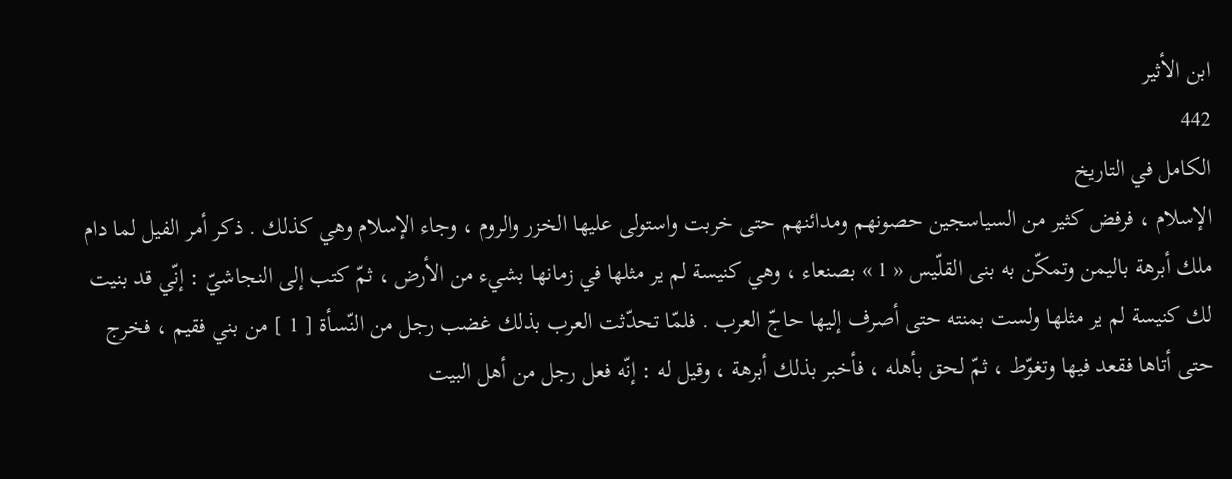ابن الأثير
442
الكامل في التاريخ
الإسلام ، فرفض كثير من السياسجين حصونهم ومدائنهم حتى خربت واستولى عليها الخزر والروم ، وجاء الإسلام وهي كذلك . ذكر أمر الفيل لما دام ملك أبرهة باليمن وتمكّن به بنى القلّيس « 1 » بصنعاء ، وهي كنيسة لم ير مثلها في زمانها بشيء من الأرض ، ثمّ كتب إلى النجاشيّ : إنّي قد بنيت لك كنيسة لم ير مثلها ولست بمنته حتى أصرف إليها حاجّ العرب . فلمّا تحدّثت العرب بذلك غضب رجل من النّسأة [ 1 ] من بني فقيم ، فخرج حتى أتاها فقعد فيها وتغوّط ، ثمّ لحق بأهله ، فأخبر بذلك أبرهة ، وقيل له : إنّه فعل رجل من أهل البيت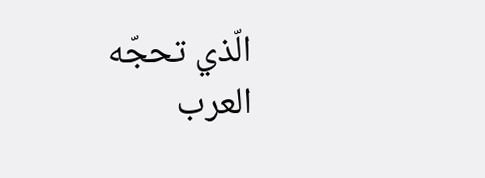الّذي تحجّه العرب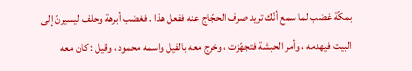بمكّة غضب لما سمع أنّك تريد صرف الحجّاج عنه ففعل هذا . فغضب أبرهة وحلف ليسيرنّ إلى البيت فيهدمه ، وأمر الحبشة فتجهّزت ، وخرج معه بالفيل واسمه محمود ، وقيل : كان معه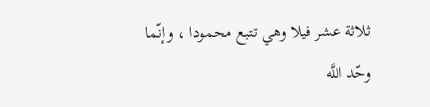ثلاثة عشر فيلا وهي تتبع محمودا ، وإنّما وحّد اللَّه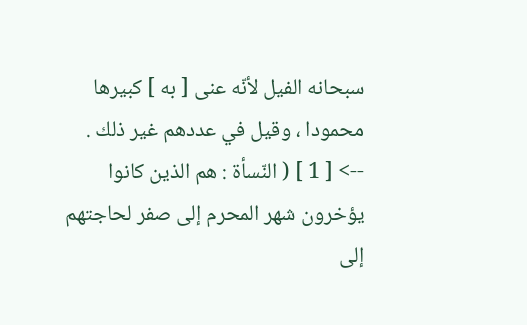سبحانه الفيل لأنّه عنى [ به ] كبيرها محمودا ، وقيل في عددهم غير ذلك .
--> [ 1 ] ( النّسأة : هم الذين كانوا يؤخرون شهر المحرم إلى صفر لحاجتهم إلى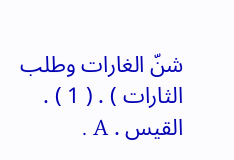شنّ الغارات وطلب الثارات ) . ( 1 ) . القيس . A .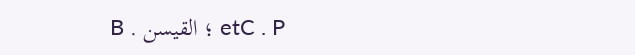etC . P ؛ القيسن . B